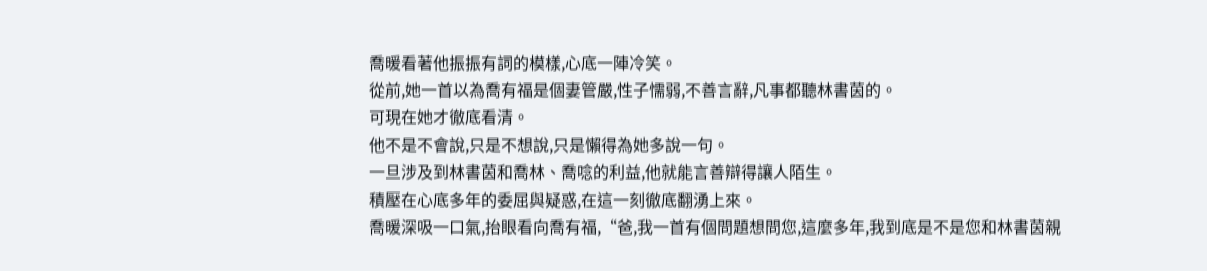喬暖看著他振振有詞的模樣,心底一陣冷笑。
從前,她一首以為喬有福是個妻管嚴,性子懦弱,不善言辭,凡事都聽林書茵的。
可現在她才徹底看清。
他不是不會說,只是不想說,只是懶得為她多說一句。
一旦涉及到林書茵和喬林、喬唸的利益,他就能言善辯得讓人陌生。
積壓在心底多年的委屈與疑惑,在這一刻徹底翻湧上來。
喬暖深吸一口氣,抬眼看向喬有福,“爸,我一首有個問題想問您,這麼多年,我到底是不是您和林書茵親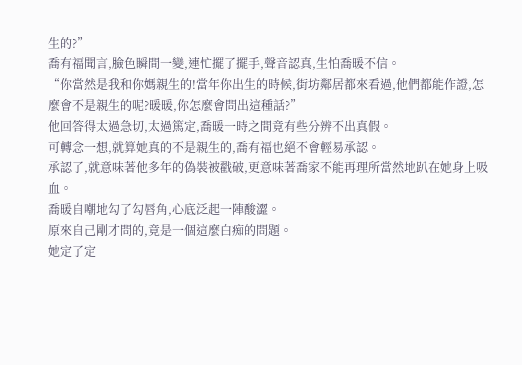生的?”
喬有福聞言,臉色瞬間一變,連忙擺了擺手,聲音認真,生怕喬暖不信。
“你當然是我和你媽親生的!當年你出生的時候,街坊鄰居都來看過,他們都能作證,怎麼會不是親生的呢?暖暖,你怎麼會問出這種話?”
他回答得太過急切,太過篤定,喬暖一時之間竟有些分辨不出真假。
可轉念一想,就算她真的不是親生的,喬有福也絕不會輕易承認。
承認了,就意味著他多年的偽裝被戳破,更意味著喬家不能再理所當然地趴在她身上吸血。
喬暖自嘲地勾了勾唇角,心底泛起一陣酸澀。
原來自己剛才問的,竟是一個這麼白痴的問題。
她定了定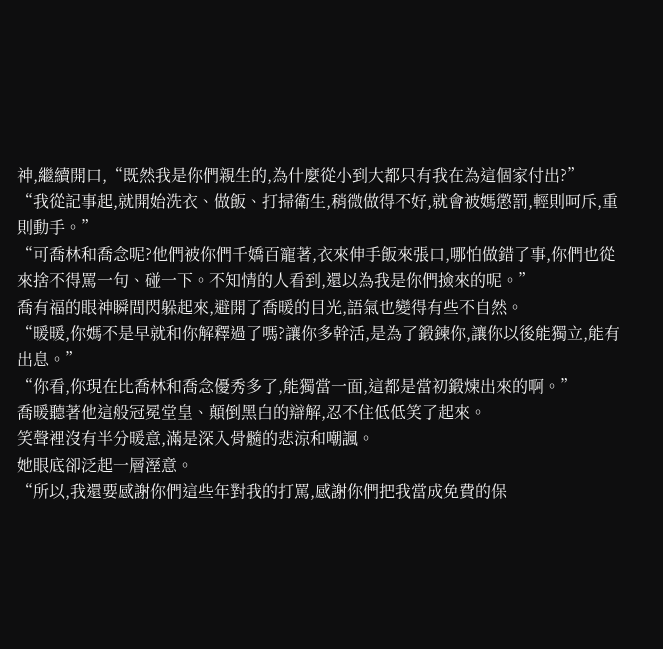神,繼續開口,“既然我是你們親生的,為什麼從小到大都只有我在為這個家付出?”
“我從記事起,就開始洗衣、做飯、打掃衛生,稍微做得不好,就會被媽懲罰,輕則呵斥,重則動手。”
“可喬林和喬念呢?他們被你們千嬌百寵著,衣來伸手飯來張口,哪怕做錯了事,你們也從來捨不得罵一句、碰一下。不知情的人看到,還以為我是你們撿來的呢。”
喬有福的眼神瞬間閃躲起來,避開了喬暖的目光,語氣也變得有些不自然。
“暖暖,你媽不是早就和你解釋過了嗎?讓你多幹活,是為了鍛鍊你,讓你以後能獨立,能有出息。”
“你看,你現在比喬林和喬念優秀多了,能獨當一面,這都是當初鍛煉出來的啊。”
喬暖聽著他這般冠冕堂皇、顛倒黑白的辯解,忍不住低低笑了起來。
笑聲裡沒有半分暖意,滿是深入骨髓的悲涼和嘲諷。
她眼底卻泛起一層溼意。
“所以,我還要感謝你們這些年對我的打罵,感謝你們把我當成免費的保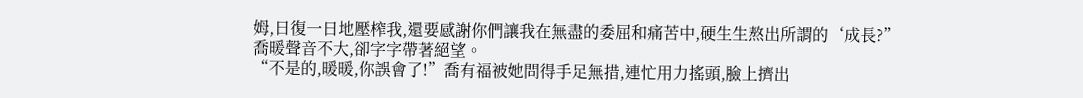姆,日復一日地壓榨我,還要感謝你們讓我在無盡的委屈和痛苦中,硬生生熬出所謂的‘成長?”
喬暖聲音不大,卻字字帶著絕望。
“不是的,暖暖,你誤會了!”喬有福被她問得手足無措,連忙用力搖頭,臉上擠出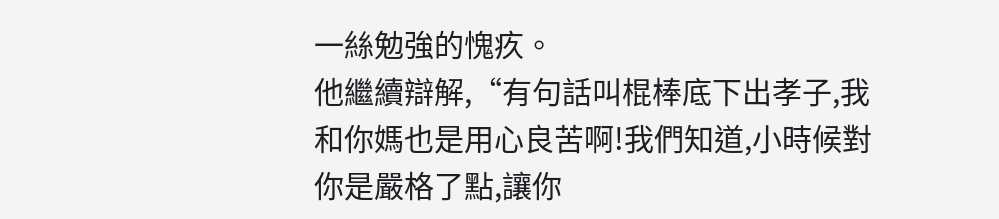一絲勉強的愧疚。
他繼續辯解,“有句話叫棍棒底下出孝子,我和你媽也是用心良苦啊!我們知道,小時候對你是嚴格了點,讓你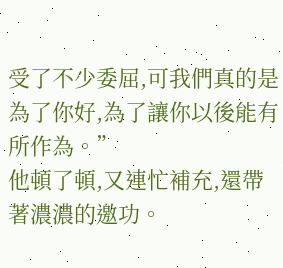受了不少委屈,可我們真的是為了你好,為了讓你以後能有所作為。”
他頓了頓,又連忙補充,還帶著濃濃的邀功。